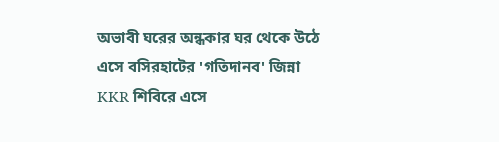অভাবী ঘরের অন্ধকার ঘর থেকে উঠে এসে বসিরহাটের 'গতিদানব' জিন্না KKR শিবিরে এসে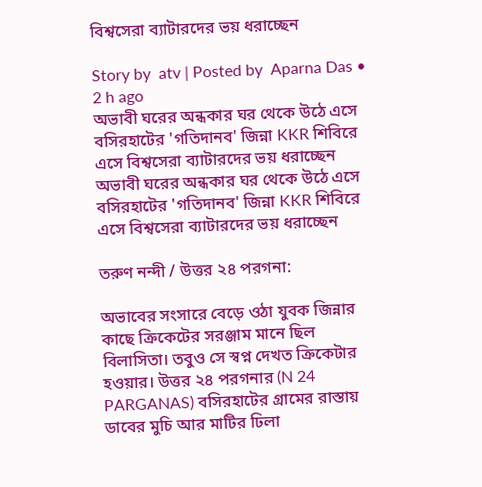বিশ্বসেরা ব্যাটারদের ভয় ধরাচ্ছেন

Story by  atv | Posted by  Aparna Das • 2 h ago
অভাবী ঘরের অন্ধকার ঘর থেকে উঠে এসে বসিরহাটের 'গতিদানব' জিন্না KKR শিবিরে এসে বিশ্বসেরা ব্যাটারদের ভয় ধরাচ্ছেন
অভাবী ঘরের অন্ধকার ঘর থেকে উঠে এসে বসিরহাটের 'গতিদানব' জিন্না KKR শিবিরে এসে বিশ্বসেরা ব্যাটারদের ভয় ধরাচ্ছেন

তরুণ নন্দী / উত্তর ২৪ পরগনা:

অভাবের সংসারে বেড়ে ওঠা যুবক জিন্নার কাছে ক্রিকেটের সরঞ্জাম মানে ছিল বিলাসিতা। তবুও সে স্বপ্ন দেখত ক্রিকেটার হওয়ার। উত্তর ২৪ পরগনার (N 24 PARGANAS) বসিরহাটের গ্রামের রাস্তায় ডাবের মুচি আর মাটির ঢিলা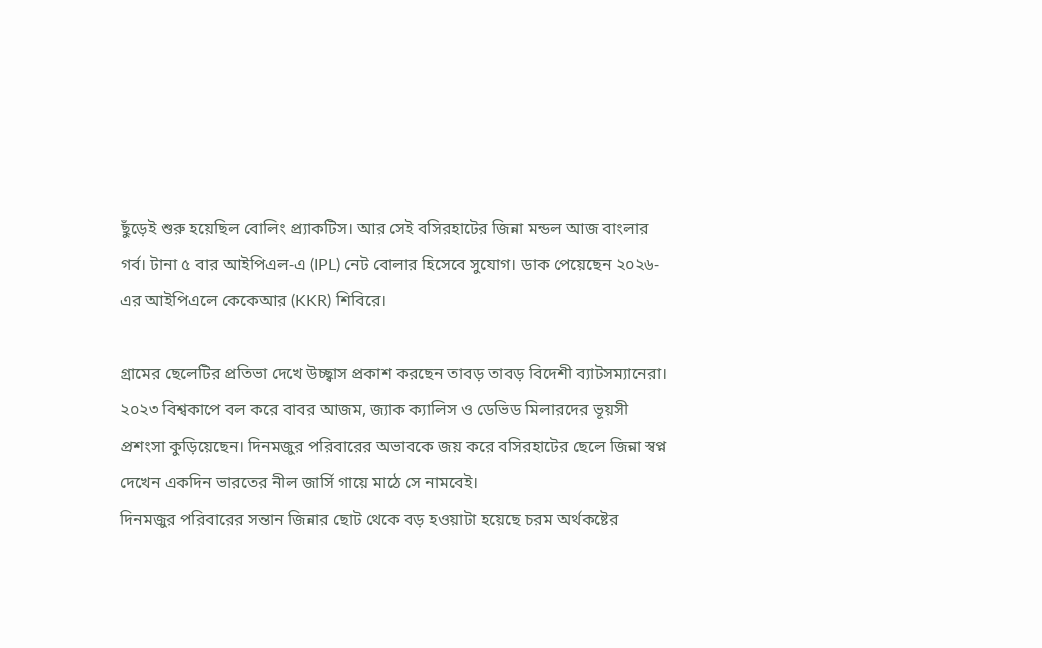ছুঁড়েই শুরু হয়েছিল বোলিং প্র্যাকটিস। আর সেই বসিরহাটের জিন্না মন্ডল আজ বাংলার গর্ব। টানা ৫ বার আইপিএল-এ (IPL) নেট বোলার হিসেবে সুযোগ। ডাক পেয়েছেন ২০২৬-এর আইপিএলে কেকেআর (KKR) শিবিরে।

গ্রামের ছেলেটির প্রতিভা দেখে উচ্ছ্বাস প্রকাশ করছেন তাবড় তাবড় বিদেশী ব্যাটসম্যানেরা। ২০২৩ বিশ্বকাপে বল করে বাবর আজম, জ্যাক ক্যালিস ও ডেভিড মিলারদের ভূয়সী প্রশংসা কুড়িয়েছেন। দিনমজুর পরিবারের অভাবকে জয় করে বসিরহাটের ছেলে জিন্না স্বপ্ন দেখেন একদিন ভারতের নীল জার্সি গায়ে মাঠে সে নামবেই।
দিনমজুর পরিবারের সন্তান জিন্নার ছোট থেকে বড় হওয়াটা হয়েছে চরম অর্থকষ্টের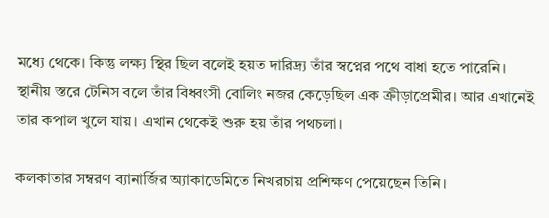মধ্যে থেকে। কিন্তু লক্ষ্য স্থির ছিল বলেই হয়ত দারিদ্র্য তাঁর স্বপ্নের পথে বাধা হতে পারেনি। স্থানীয় স্তরে টেনিস বলে তাঁর বিধ্বংসী বোলিং নজর কেড়েছিল এক ক্রীড়াপ্রেমীর। আর এখানেই তার কপাল খুলে যায়। এখান থেকেই শুরু হয় তাঁর পথচলা।

কলকাতার সম্বরণ ব্যানার্জির অ্যাকাডেমিতে নিখরচায় প্রশিক্ষণ পেয়েছেন তিনি।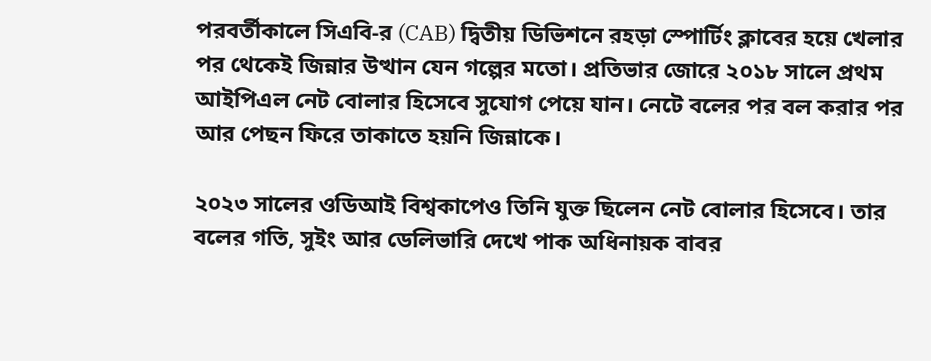পরবর্তীকালে সিএবি-র (CAB) দ্বিতীয় ডিভিশনে রহড়া স্পোর্টিং ক্লাবের হয়ে খেলার পর থেকেই জিন্নার উত্থান যেন গল্পের মতো। প্রতিভার জোরে ২০১৮ সালে প্রথম আইপিএল নেট বোলার হিসেবে সুযোগ পেয়ে যান। নেটে বলের পর বল করার পর আর পেছন ফিরে তাকাতে হয়নি জিন্নাকে।

২০২৩ সালের ওডিআই বিশ্বকাপেও তিনি যুক্ত ছিলেন নেট বোলার হিসেবে। তার বলের গতি, সুইং আর ডেলিভারি দেখে পাক অধিনায়ক বাবর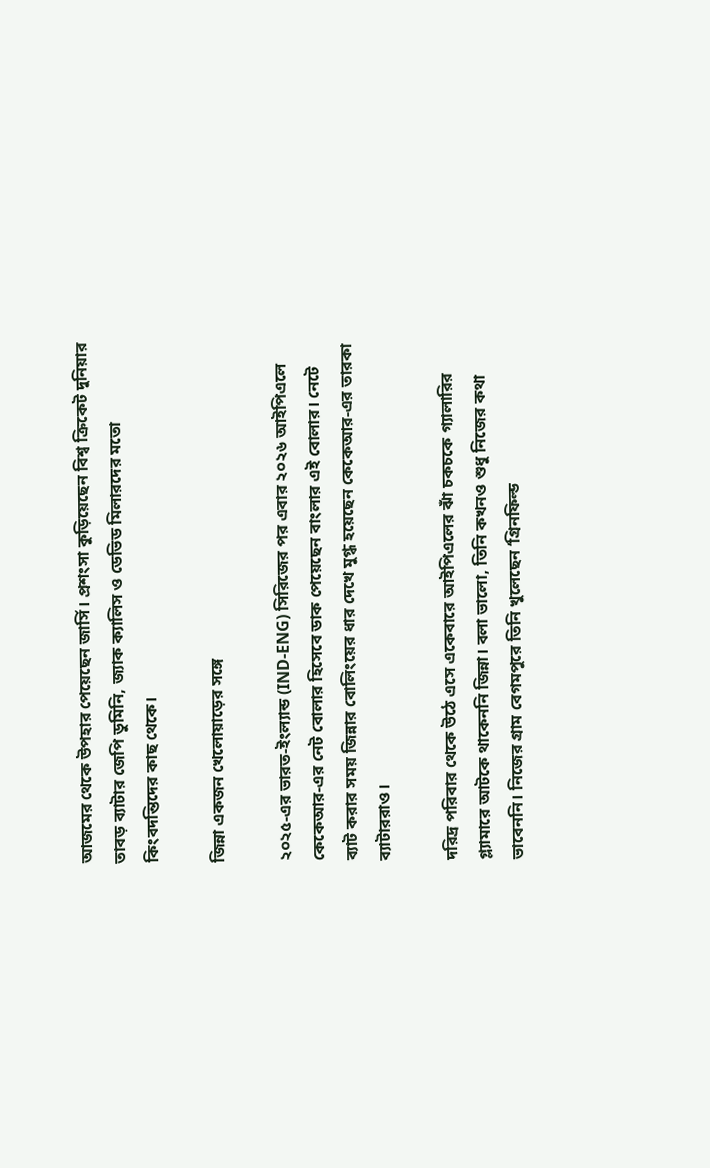আজমের থেকে উপহার পেয়েছেন জার্সি। প্রশংসা কুড়িয়েছেন বিশ্ব ক্রিকেট দুনিয়ার তাবড় ব্যাটার জেপি ডুমিনি, জ্যাক ক্যালিস ও ডেভিড মিলারদের মতো কিংবদন্তিদের কাছ থেকে।

জিন্না একজন খেলোয়াড়ের সঙ্গে

২০২৫-এর ভারত-ইংল্যান্ড (IND-ENG) সিরিজের পর এবার ২০২৬ আইপিএলে কেকেআর-এর নেট বোলার হিসেবে ডাক পেয়েছেন বাংলার এই বোলার। নেটে ব্যাট করার সময় জিন্নার বোলিংয়ের ধার দেখে মুগ্ধ হয়েছেন কেকেআর-এর তারকা ব্যাটাররাও।

দরিদ্র পরিবার থেকে উঠে এসে একেবারে আইপিএলের ঝাঁ চকচকে গ্যালারির গ্ল্যামারে আটকে থাকেননি জিন্না। বলা ভালো, তিনি কখনও শুধু নিজের কথা ভাবেননি। নিজের গ্রাম বেগমপুরে তিনি খুলেছেন ‘গ্রিনফিল্ড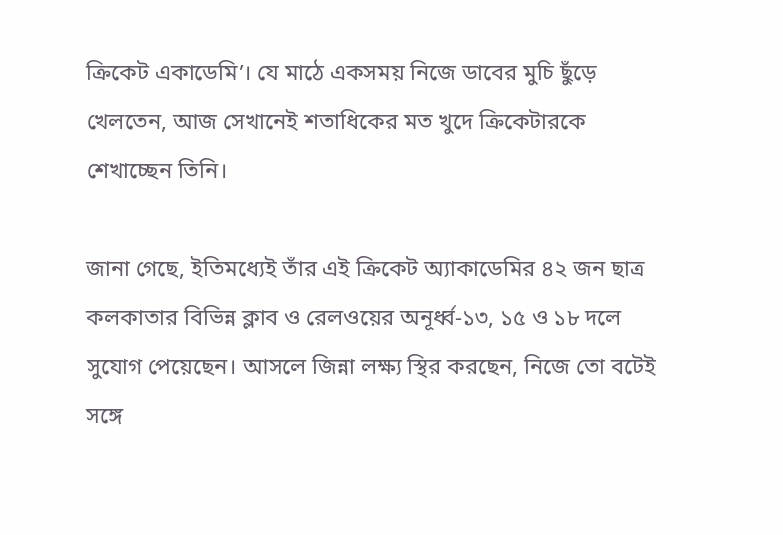ক্রিকেট একাডেমি’। যে মাঠে একসময় নিজে ডাবের মুচি ছুঁড়ে খেলতেন, আজ সেখানেই শতাধিকের মত খুদে ক্রিকেটারকে শেখাচ্ছেন তিনি।

জানা গেছে, ইতিমধ্যেই তাঁর এই ক্রিকেট অ্যাকাডেমির ৪২ জন ছাত্র কলকাতার বিভিন্ন ক্লাব ও রেলওয়ের অনূর্ধ্ব-১৩, ১৫ ও ১৮ দলে সুযোগ পেয়েছেন। আসলে জিন্না লক্ষ্য স্থির করছেন, নিজে তো বটেই সঙ্গে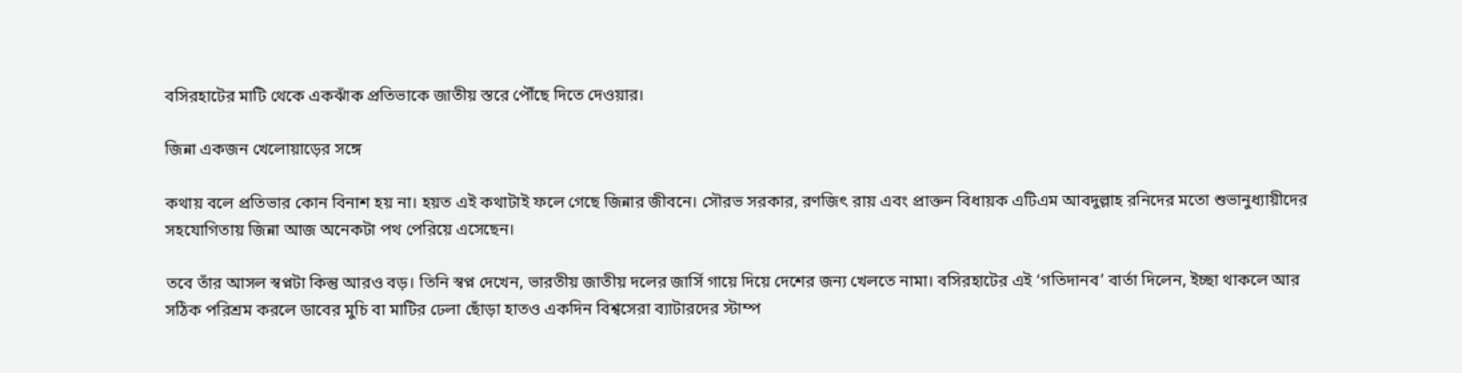বসিরহাটের মাটি থেকে একঝাঁক প্রতিভাকে জাতীয় স্তরে পৌঁছে দিতে দেওয়ার।

জিন্না একজন খেলোয়াড়ের সঙ্গে

কথায় বলে প্রতিভার কোন বিনাশ হয় না। হয়ত এই কথাটাই ফলে গেছে জিন্নার জীবনে। সৌরভ সরকার, রণজিৎ রায় এবং প্রাক্তন বিধায়ক এটিএম আবদুল্লাহ রনিদের মতো শুভানুধ্যায়ীদের সহযোগিতায় জিন্না আজ অনেকটা পথ পেরিয়ে এসেছেন।

তবে তাঁর আসল স্বপ্নটা কিন্তু আরও বড়। তিনি স্বপ্ন দেখেন, ভারতীয় জাতীয় দলের জার্সি গায়ে দিয়ে দেশের জন্য খেলতে নামা। বসিরহাটের এই ‘গতিদানব’ বার্তা দিলেন, ইচ্ছা থাকলে আর সঠিক পরিশ্রম করলে ডাবের মুচি বা মাটির ঢেলা ছোঁড়া হাতও একদিন বিশ্বসেরা ব্যাটারদের স্টাম্প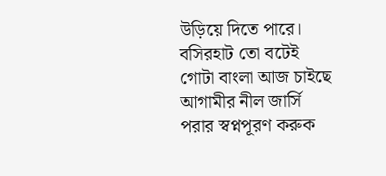উড়িয়ে দিতে পারে। বসিরহাট তো বটেই গোটা বাংলা আজ চাইছে আগামীর নীল জার্সি পরার স্বপ্নপূরণ করুক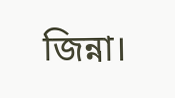জিন্না।